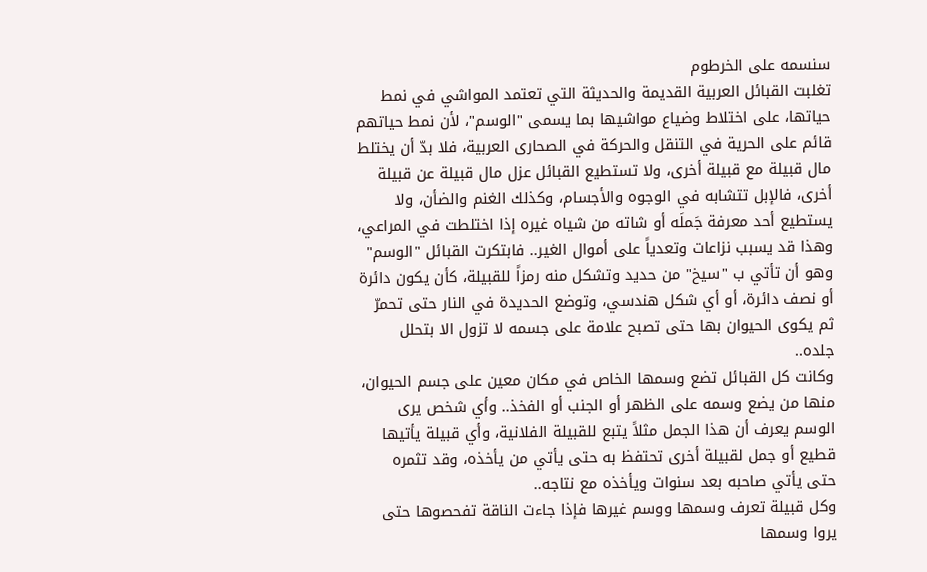سنسمه على الخرطوم
تغلبت القبائل العربية القديمة والحديثة التي تعتمد المواشي في نمط حياتها، على اختلاط وضياع مواشيها بما يسمى "الوسم"، لأن نمط حياتهم قائم على الحرية في التنقل والحركة في الصحارى العربية، فلا بدّ أن يختلط مال قبيلة مع قبيلة أخرى، ولا تستطيع القبائل عزل مال قبيلة عن قبيلة أخرى، فالإبل تتشابه في الوجوه والأجسام، وكذلك الغنم والضأن، ولا يستطيع أحد معرفة جَملَه أو شاته من شياه غيره إذا اختلطت في المراعي، وهذا قد يسبب نزاعات وتعدياً على أموال الغير.. فابتكرت القبائل "الوسم" وهو أن تأتي ب "سيخ" من حديد وتشكل منه رمزاً للقبيلة، كأن يكون دائرة أو نصف دائرة، أو أي شكل هندسي، وتوضع الحديدة في النار حتى تحمرّ ثم يكوى الحيوان بها حتى تصبح علامة على جسمه لا تزول الا بتحلل جلده..
وكانت كل القبائل تضع وسمها الخاص في مكان معين على جسم الحيوان، منها من يضع وسمه على الظهر أو الجنب أو الفخذ.. وأي شخص يرى الوسم يعرف أن هذا الجمل مثلاً يتبع للقبيلة الفلانية، وأي قبيلة يأتيها قطيع أو جمل لقبيلة أخرى تحتفظ به حتى يأتي من يأخذه، وقد تثمره حتى يأتي صاحبه بعد سنوات ويأخذه مع نتاجه..
وكل قبيلة تعرف وسمها ووسم غيرها فإذا جاءت الناقة تفحصوها حتى يروا وسمها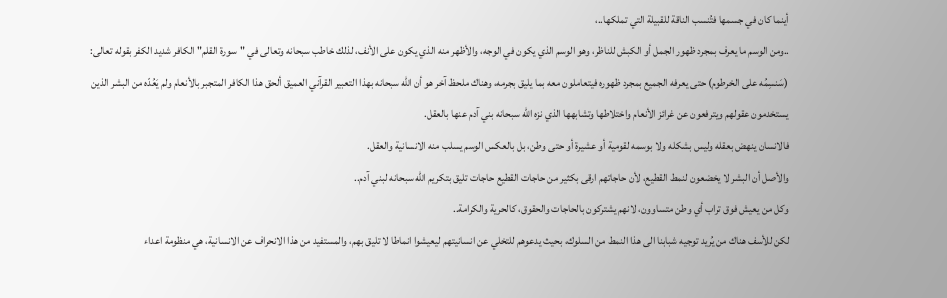أينما كان في جسمها فتُنسب الناقة للقبيلة التي تملكها..،
..ومن الوسم ما يعرف بمجرد ظهور الجمل أو الكبش للناظر، وهو الوسم الذي يكون في الوجه، والأظهر منه الذي يكون على الأنف، لذلك خاطب سبحانه وتعالى في "سورة القلم" الكافر شديد الكفر بقوله تعالى: (سَنسِمُه على الخرطوم) حتى يعرفه الجميع بمجرد ظهوره فيتعاملون معه بما يليق بجرمه، وهناك ملحظ آخر هو أن الله سبحانه بهذا التعبير القرآني العميق ألحق هذا الكافر المتجبر بالأنعام ولم يَعُدّه من البشر الذين يستخدمون عقولهم ويترفعون عن غرائز الأنعام واختلاطها وتشابهها الذي نزه الله سبحانه بني آدم عنها بالعقل.
فالانسان ينهض بعقله وليس بشكله ولا بوسمه لقومية أو عشيرة أو حتى وطن، بل بالعكس الوسم يسلب منه الانسانية والعقل.
والأصل أن البشر لا يخضعون لنمط القطيع، لأن حاجاتهم ارقى بكثير من حاجات القطيع حاجات تليق بتكريم الله سبحانه لبني آدم..
وكل من يعيش فوق تراب أي وطن متساوون، لانهم يشتركون بالحاجات والحقوق، كالحرية والكرامة..
لكن للأسف هناك من يُريد توجيه شبابنا الى هذا النمط من السلوك، بحيث يدعوهم للتخلي عن انسانيتهم ليعيشوا انماطا لا تليق بهم، والمستفيد من هذا الانحراف عن الانسانية، هي منظومة اعداء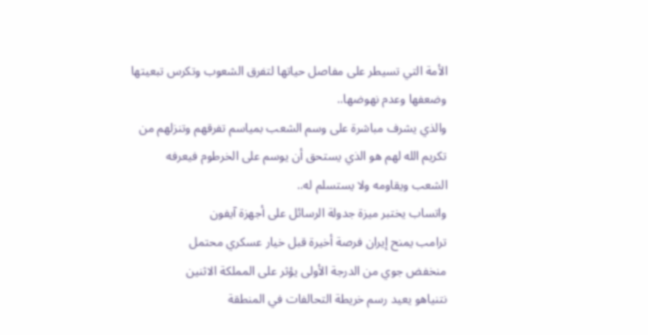الأمة التي تسيطر على مفاصل حياتها لتفرق الشعوب وتكرس تبعيتها وضعفها وعدم نهوضها..
والذي يشرف مباشرة على وسم الشعب بمياسم تفرقهم وتنزلهم من تكريم الله لهم هو الذي يستحق أن يوسم على الخرطوم فيعرفه الشعب ويقاومه ولا يستسلم له..
واتساب يختبر ميزة جدولة الرسائل على أجهزة آيفون
ترامب يمنح إيران فرصة أخيرة قبل خيار عسكري محتمل
منخفض جوي من الدرجة الأولى يؤثر على المملكة الاثنين
نتنياهو يعيد رسم خريطة التحالفات في المنطقة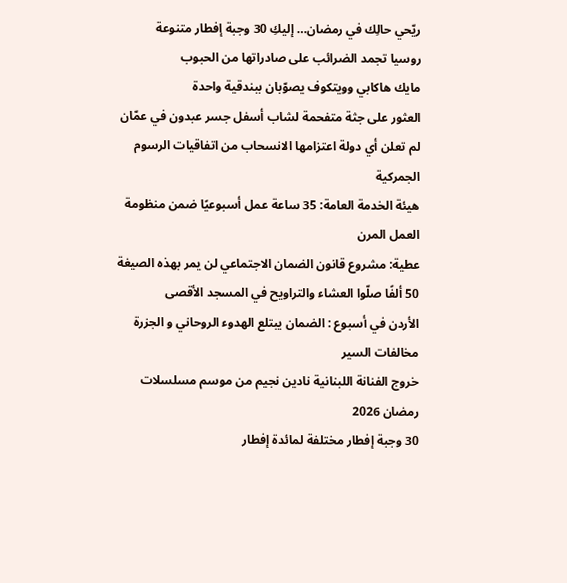ريّحي حالِك في رمضان… إليكِ 30 وجبة إفطار متنوعة
روسيا تجمد الضرائب على صادراتها من الحبوب
مايك هاكابي وويتكوف يصوّبان ببندقية واحدة
العثور على جثة متفحمة لشاب أسفل جسر عبدون في عمّان
لم تعلن أي دولة اعتزامها الانسحاب من اتفاقيات الرسوم الجمركية
هيئة الخدمة العامة: 35 ساعة عمل أسبوعيًا ضمن منظومة العمل المرن
عطية: مشروع قانون الضمان الاجتماعي لن يمر بهذه الصيغة
50 ألفًا صلّوا العشاء والتراويح في المسجد الأقصى
الأردن في أسبوع : الضمان يبتلع الهدوء الروحاني و الجزرة مخالفات السير
خروج الفنانة اللبنانية نادين نجيم من موسم مسلسلات رمضان 2026
30 وجبة إفطار مختلفة لمائدة إفطار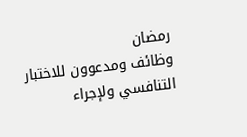رمضان
وظائف ومدعوون للاختبار التنافسي ولإجراء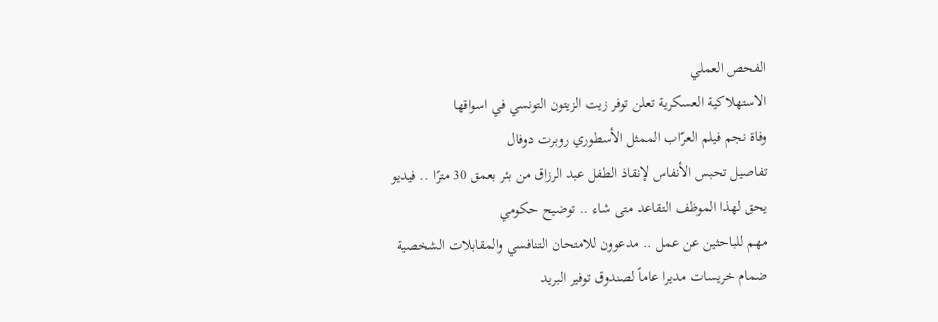الفحص العملي
الاستهلاكية العسكرية تعلن توفر زيت الزيتون التونسي في اسواقها
وفاة نجم فيلم العرّاب الممثل الأسطوري روبرت دوفال
تفاصيل تحبس الأنفاس لإنقاذ الطفل عبد الرزاق من بئر بعمق 30 مترًا .. فيديو
يحق لهذا الموظف التقاعد متى شاء .. توضيح حكومي
مهم للباحثين عن عمل .. مدعوون للامتحان التنافسي والمقابلات الشخصية
ضمام خريسات مديرا عاماً لصندوق توفير البريد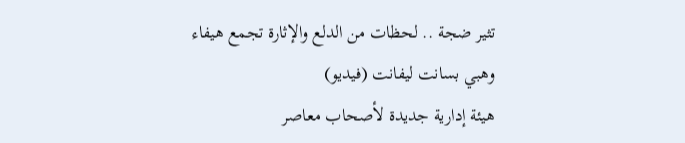تثير ضجة .. لحظات من الدلع والإثارة تجمع هيفاء وهبي بسانت ليفانت (فيديو)
هيئة إدارية جديدة لأصحاب معاصر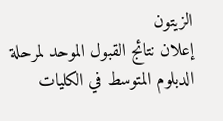الزيتون
إعلان نتائج القبول الموحد لمرحلة الدبلوم المتوسط في الكليات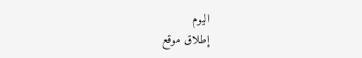اليوم
إطلاق موقع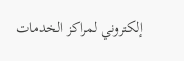إلكتروني لمراكز الخدمات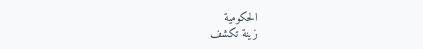الحكومية
زينة تكشف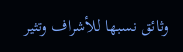وثائق نسبها للأشراف وتثير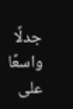جدلًا واسعًا على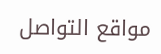مواقع التواصل